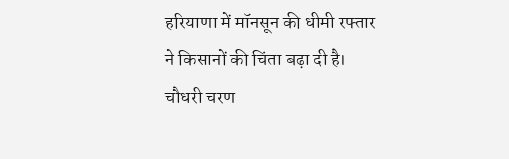हरियाणा में मॉनसून की धीमी रफ्तार ने किसानों की चिंता बढ़ा दी है। चौधरी चरण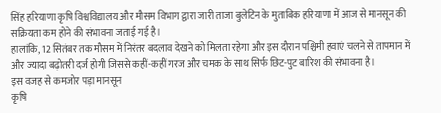सिंह हरियाणा कृषि विश्वविद्यालय और मौसम विभाग द्वारा जारी ताजा बुलेटिन के मुताबिक हरियाणा में आज से मानसून की सक्रियता कम होने की संभावना जताई गई है।
हालांकि, 12 सितंबर तक मौसम में निरंतर बदलाव देखने को मिलता रहेगा और इस दौरान पश्चिमी हवाएं चलने से तापमान में और ज्यादा बढ़ोतरी दर्ज होगी जिससे कहीं-कहीं गरज और चमक के साथ सिर्फ छिट-पुट बारिश की संभावना है।
इस वजह से कमजोर पड़ा मानसून
कृषि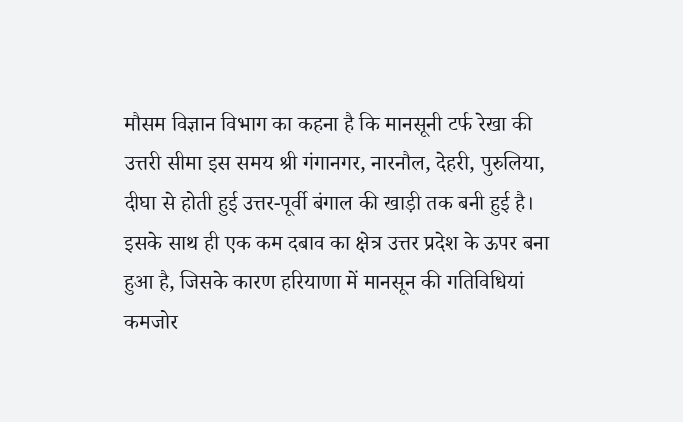मौसम विज्ञान विभाग का कहना है कि मानसूनी टर्फ रेखा की उत्तरी सीमा इस समय श्री गंगानगर, नारनौल, देहरी, पुरुलिया, दीघा से होती हुई उत्तर-पूर्वी बंगाल की खाड़ी तक बनी हुई है। इसके साथ ही एक कम दबाव का क्षेत्र उत्तर प्रदेश के ऊपर बना हुआ है, जिसके कारण हरियाणा में मानसून की गतिविधियां कमजोर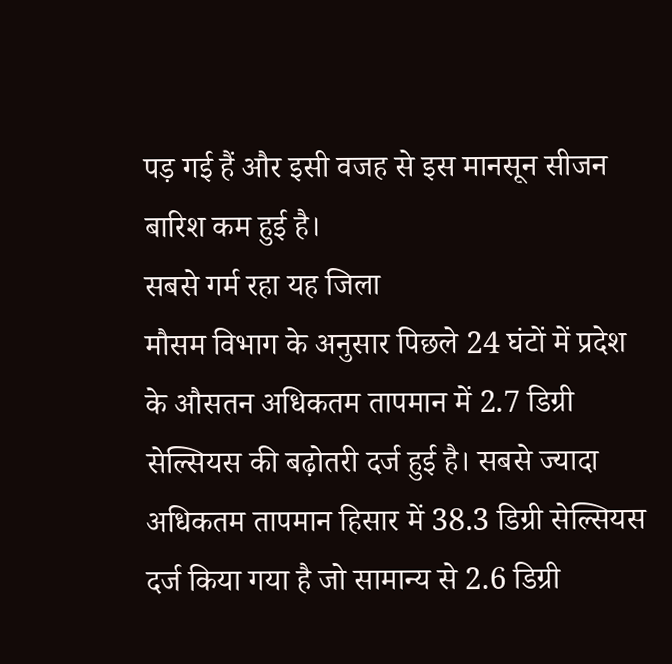पड़ गई हैं और इसी वजह से इस मानसून सीजन बारिश कम हुई है।
सबसे गर्म रहा यह जिला
मौसम विभाग के अनुसार पिछले 24 घंटों में प्रदेश के औसतन अधिकतम तापमान में 2.7 डिग्री सेल्सियस की बढ़ोतरी दर्ज हुई है। सबसे ज्यादा अधिकतम तापमान हिसार में 38.3 डिग्री सेल्सियस दर्ज किया गया है जो सामान्य से 2.6 डिग्री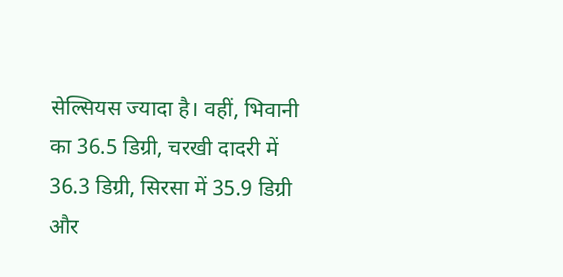सेल्सियस ज्यादा है। वहीं, भिवानी का 36.5 डिग्री, चरखी दादरी में 36.3 डिग्री, सिरसा में 35.9 डिग्री और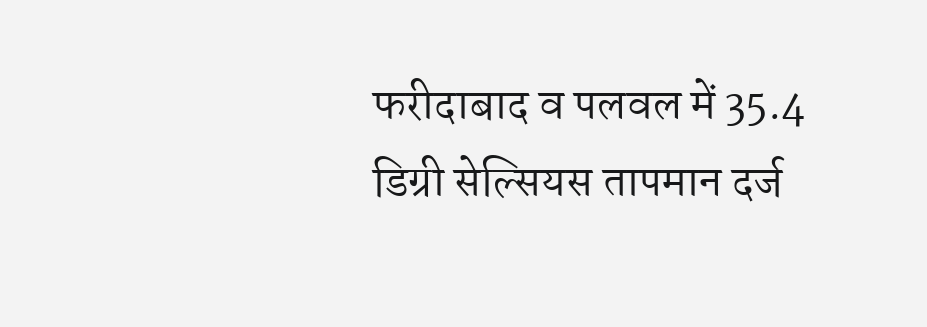फरीदाबाद व पलवल में 35.4 डिग्री सेल्सियस तापमान दर्ज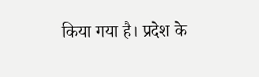किया गया है। प्रदेश के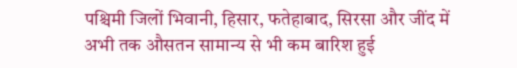पश्चिमी जिलों भिवानी, हिसार, फतेहाबाद, सिरसा और जींद में अभी तक औसतन सामान्य से भी कम बारिश हुई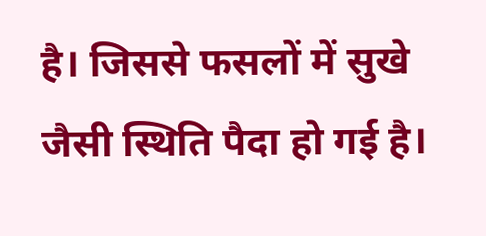है। जिससे फसलों में सुखे जैसी स्थिति पैदा हो गई है।